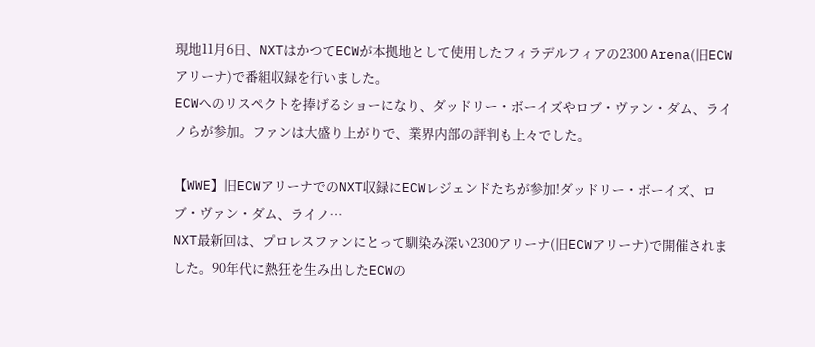現地11月6日、NXTはかつてECWが本拠地として使用したフィラデルフィアの2300 Arena(旧ECWアリーナ)で番組収録を行いました。
ECWへのリスペクトを捧げるショーになり、ダッドリー・ボーイズやロブ・ヴァン・ダム、ライノらが参加。ファンは大盛り上がりで、業界内部の評判も上々でした。

【WWE】旧ECWアリーナでのNXT収録にECWレジェンドたちが参加!ダッドリー・ボーイズ、ロブ・ヴァン・ダム、ライノ…
NXT最新回は、プロレスファンにとって馴染み深い2300アリーナ(旧ECWアリーナ)で開催されました。90年代に熱狂を生み出したECWの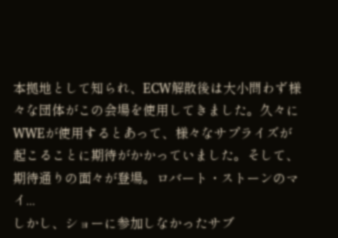本拠地として知られ、ECW解散後は大小問わず様々な団体がこの会場を使用してきました。久々にWWEが使用するとあって、様々なサプライズが起こることに期待がかかっていました。そして、期待通りの面々が登場。ロバート・ストーンのマイ...
しかし、ショーに参加しなかったサブ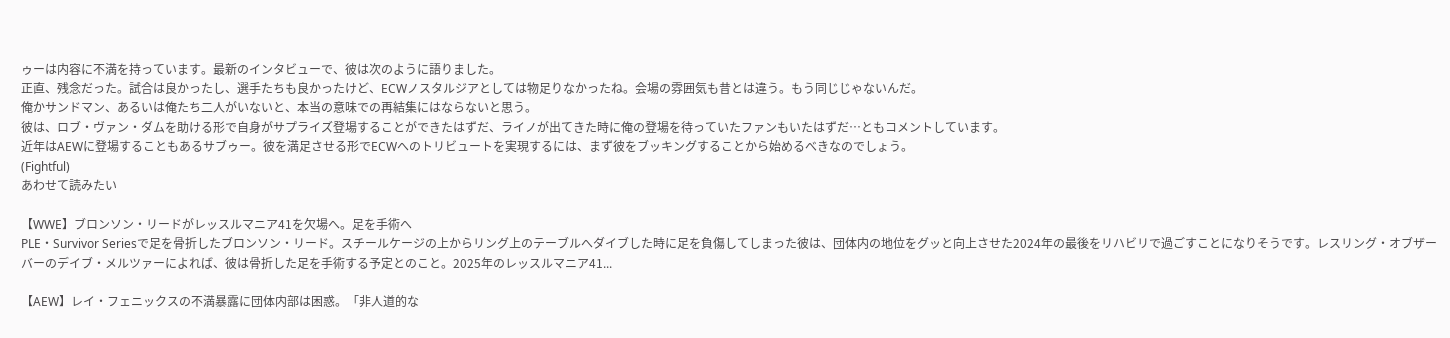ゥーは内容に不満を持っています。最新のインタビューで、彼は次のように語りました。
正直、残念だった。試合は良かったし、選手たちも良かったけど、ECWノスタルジアとしては物足りなかったね。会場の雰囲気も昔とは違う。もう同じじゃないんだ。
俺かサンドマン、あるいは俺たち二人がいないと、本当の意味での再結集にはならないと思う。
彼は、ロブ・ヴァン・ダムを助ける形で自身がサプライズ登場することができたはずだ、ライノが出てきた時に俺の登場を待っていたファンもいたはずだ…ともコメントしています。
近年はAEWに登場することもあるサブゥー。彼を満足させる形でECWへのトリビュートを実現するには、まず彼をブッキングすることから始めるべきなのでしょう。
(Fightful)
あわせて読みたい

【WWE】ブロンソン・リードがレッスルマニア41を欠場へ。足を手術へ
PLE・Survivor Seriesで足を骨折したブロンソン・リード。スチールケージの上からリング上のテーブルへダイブした時に足を負傷してしまった彼は、団体内の地位をグッと向上させた2024年の最後をリハビリで過ごすことになりそうです。レスリング・オブザーバーのデイブ・メルツァーによれば、彼は骨折した足を手術する予定とのこと。2025年のレッスルマニア41...

【AEW】レイ・フェニックスの不満暴露に団体内部は困惑。「非人道的な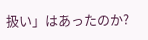扱い」はあったのか?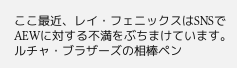ここ最近、レイ・フェニックスはSNSでAEWに対する不満をぶちまけています。ルチャ・ブラザーズの相棒ペン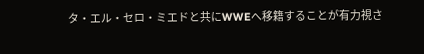タ・エル・セロ・ミエドと共にWWEへ移籍することが有力視さ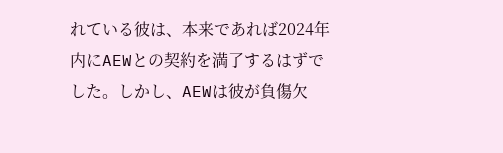れている彼は、本来であれば2024年内にAEWとの契約を満了するはずでした。しかし、AEWは彼が負傷欠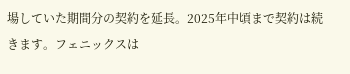場していた期間分の契約を延長。2025年中頃まで契約は続きます。フェニックスは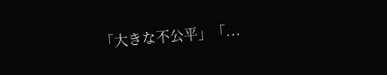「大きな不公平」「...